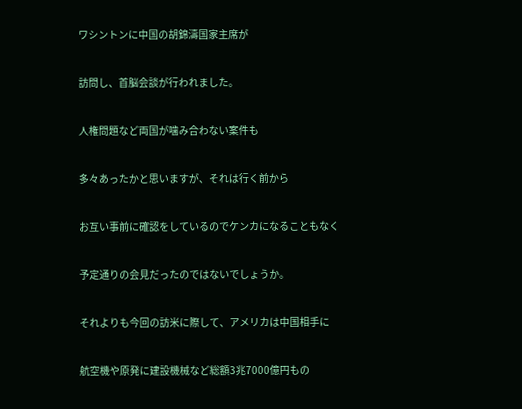ワシントンに中国の胡錦濤国家主席が


訪問し、首脳会談が行われました。


人権問題など両国が噛み合わない案件も


多々あったかと思いますが、それは行く前から


お互い事前に確認をしているのでケンカになることもなく


予定通りの会見だったのではないでしょうか。


それよりも今回の訪米に際して、アメリカは中国相手に


航空機や原発に建設機械など総額3兆7000億円もの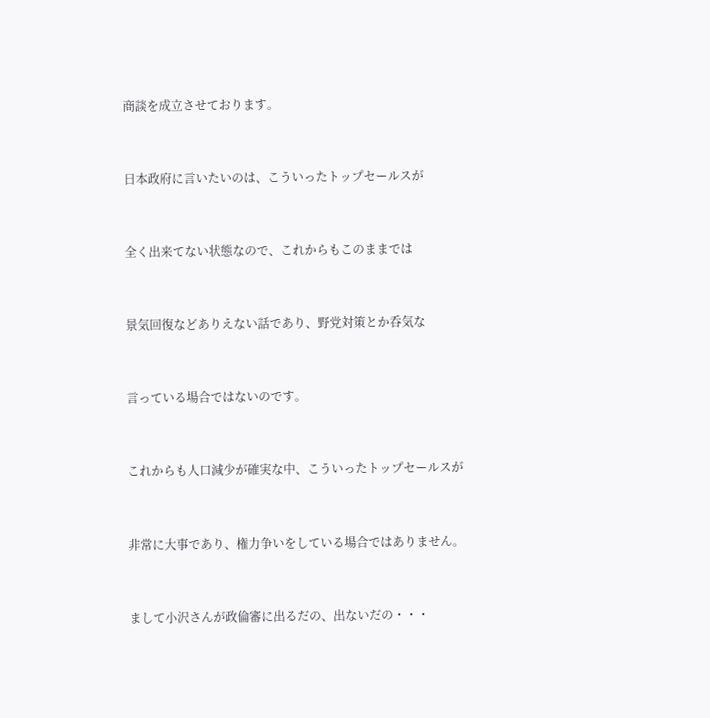商談を成立させております。


日本政府に言いたいのは、こういったトップセールスが


全く出来てない状態なので、これからもこのままでは


景気回復などありえない話であり、野党対策とか呑気な


言っている場合ではないのです。


これからも人口減少が確実な中、こういったトップセールスが


非常に大事であり、権力争いをしている場合ではありません。


まして小沢さんが政倫審に出るだの、出ないだの・・・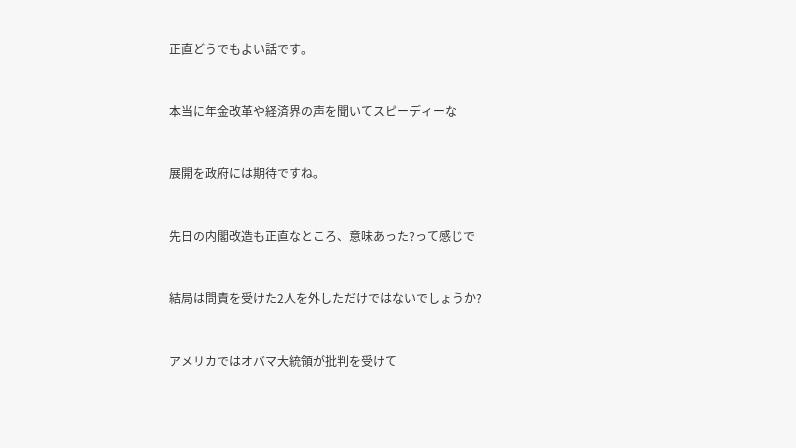正直どうでもよい話です。


本当に年金改革や経済界の声を聞いてスピーディーな


展開を政府には期待ですね。


先日の内閣改造も正直なところ、意味あった?って感じで


結局は問責を受けた2人を外しただけではないでしょうか?


アメリカではオバマ大統領が批判を受けて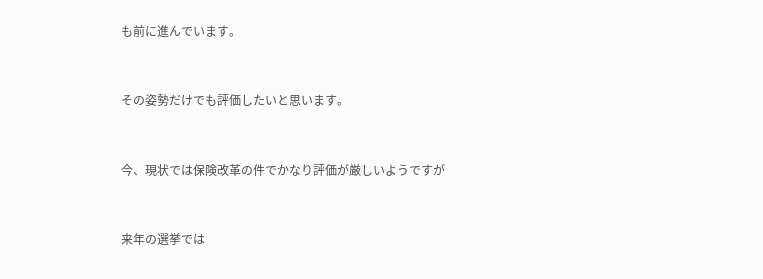も前に進んでいます。


その姿勢だけでも評価したいと思います。


今、現状では保険改革の件でかなり評価が厳しいようですが


来年の選挙では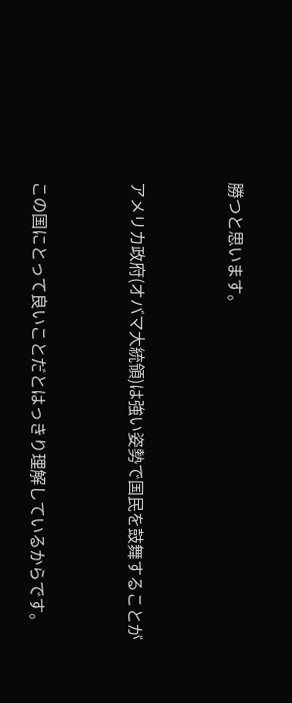勝つと思います。


アメリカ政府(オバマ大統領)は強い姿勢で国民を鼓舞することが


この国にとって良いことだとはっきり理解しているからです。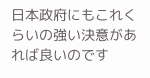日本政府にもこれくらいの強い決意があれば良いのです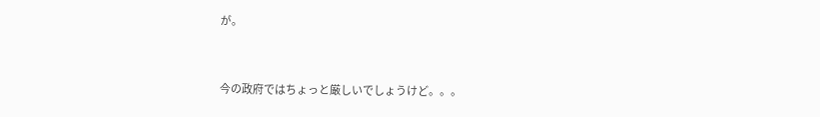が。


今の政府ではちょっと厳しいでしょうけど。。。